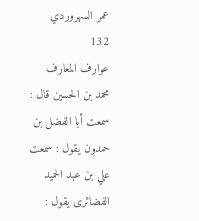عمر السهروردي
132
عوارف المعارف
محمد بن الحسين قال : سمعت أبا الفضل بن حمدون يقول : سمعت علي بن عبد الحميد الفضائرى يقول :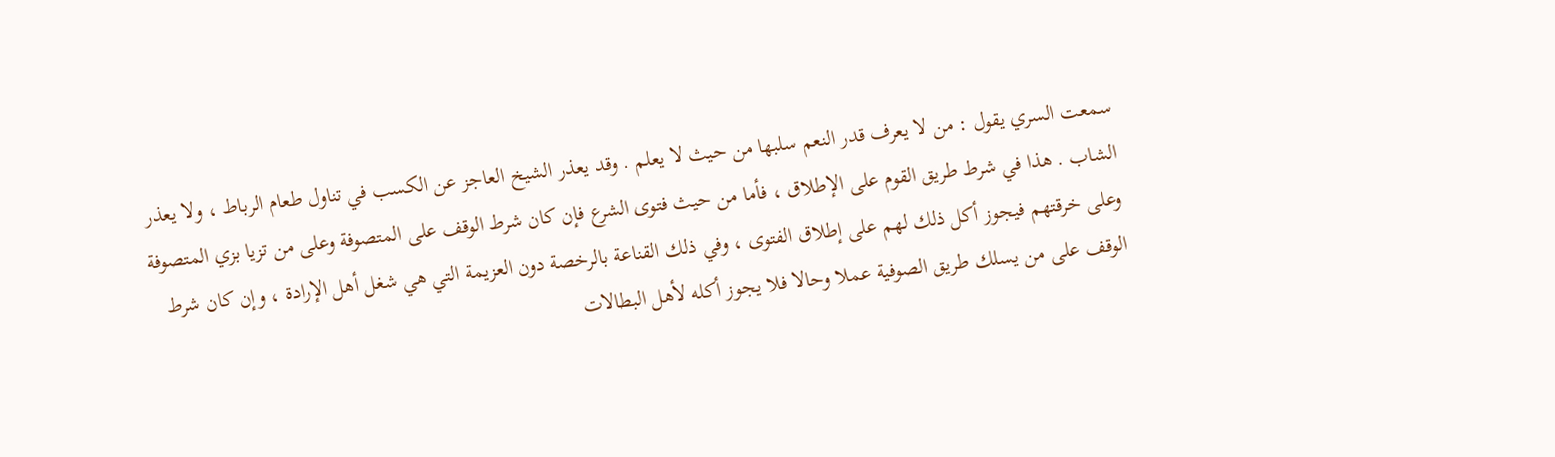سمعت السري يقول : من لا يعرف قدر النعم سلبها من حيث لا يعلم . وقد يعذر الشيخ العاجز عن الكسب في تناول طعام الرباط ، ولا يعذر الشاب . هذا في شرط طريق القوم على الإطلاق ، فأما من حيث فتوى الشرع فإن كان شرط الوقف على المتصوفة وعلى من تزيا بزي المتصوفة وعلى خرقتهم فيجوز أكل ذلك لهم على إطلاق الفتوى ، وفي ذلك القناعة بالرخصة دون العزيمة التي هي شغل أهل الإرادة ، وإن كان شرط الوقف على من يسلك طريق الصوفية عملا وحالا فلا يجوز أكله لأهل البطالات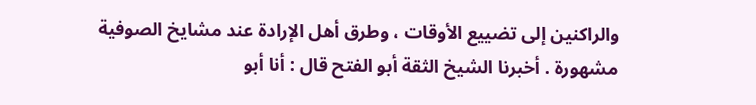والراكنين إلى تضييع الأوقات ، وطرق أهل الإرادة عند مشايخ الصوفية مشهورة . أخبرنا الشيخ الثقة أبو الفتح قال : أنا أبو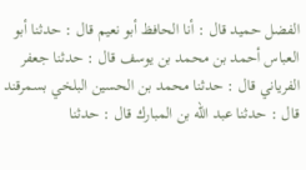الفضل حميد قال : أنا الحافظ أبو نعيم قال : حدثنا أبو العباس أحمد بن محمد بن يوسف قال : حدثنا جعفر الفرياني قال : حدثنا محمد بن الحسين البلخي بسمرقند قال : حدثنا عبد اللّه بن المبارك قال : حدثنا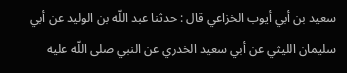سعيد بن أبي أيوب الخزاعي قال : حدثنا عبد اللّه بن الوليد عن أبي سليمان الليثي عن أبي سعيد الخدري عن النبي صلى اللّه عليه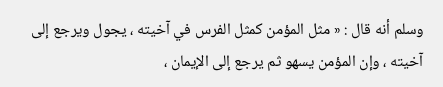وسلم أنه قال : « مثل المؤمن كمثل الفرس في آخيته ، يجول ويرجع إلى آخيته ، وإن المؤمن يسهو ثم يرجع إلى الإيمان ،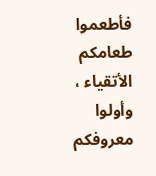فأطعموا طعامكم الأتقياء ، وأولوا معروفكم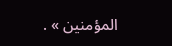المؤمنين » .